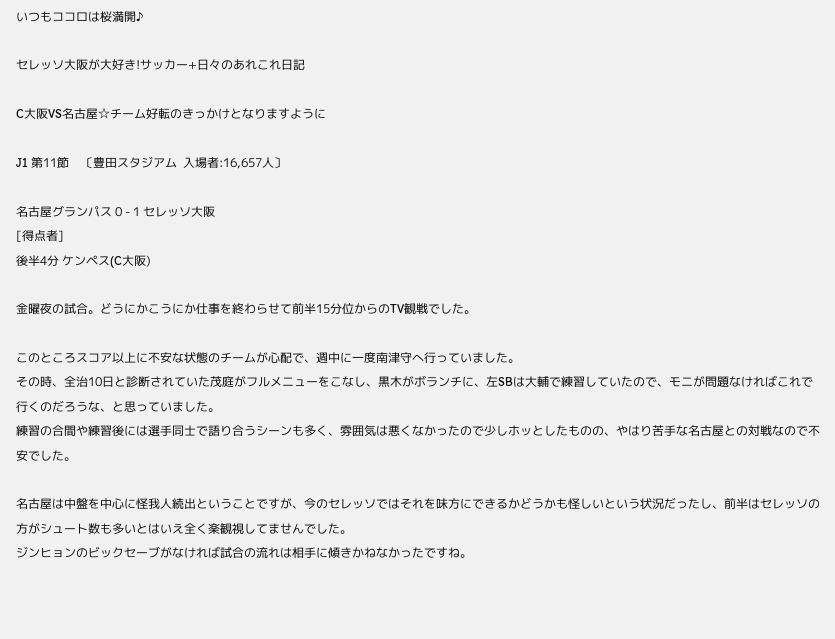いつもココロは桜満開♪

セレッソ大阪が大好き!サッカー+日々のあれこれ日記

C大阪VS名古屋☆チーム好転のきっかけとなりますように

J1 第11節    〔豊田スタジアム  入場者:16,657人〕

名古屋グランパス 0 - 1 セレッソ大阪
[得点者]
後半4分 ケンペス(C大阪)

金曜夜の試合。どうにかこうにか仕事を終わらせて前半15分位からのTV観戦でした。

このところスコア以上に不安な状態のチームが心配で、週中に一度南津守へ行っていました。
その時、全治10日と診断されていた茂庭がフルメニューをこなし、黒木がボランチに、左SBは大輔で練習していたので、モニが問題なければこれで行くのだろうな、と思っていました。
練習の合間や練習後には選手同士で語り合うシーンも多く、雰囲気は悪くなかったので少しホッとしたものの、やはり苦手な名古屋との対戦なので不安でした。

名古屋は中盤を中心に怪我人続出ということですが、今のセレッソではそれを味方にできるかどうかも怪しいという状況だったし、前半はセレッソの方がシュート数も多いとはいえ全く楽観視してませんでした。
ジンヒョンのビックセーブがなければ試合の流れは相手に傾きかねなかったですね。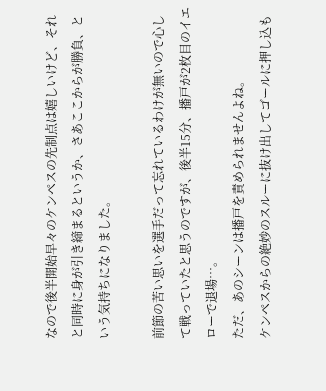なので後半開始早々のケンペスの先制点は嬉しいけど、それと同時に身が引き締まるというか、さあここからが勝負、という気持ちになりました。

前節の苦い思いを選手だって忘れているわけが無いので心して戦っていたと思うのですが、後半15分、播戸が2枚目のイエローで退場…。
ただ、あのシーンは播戸を責められませんよね。
ケンペスからの絶妙のスルーに抜け出してゴールに押し込も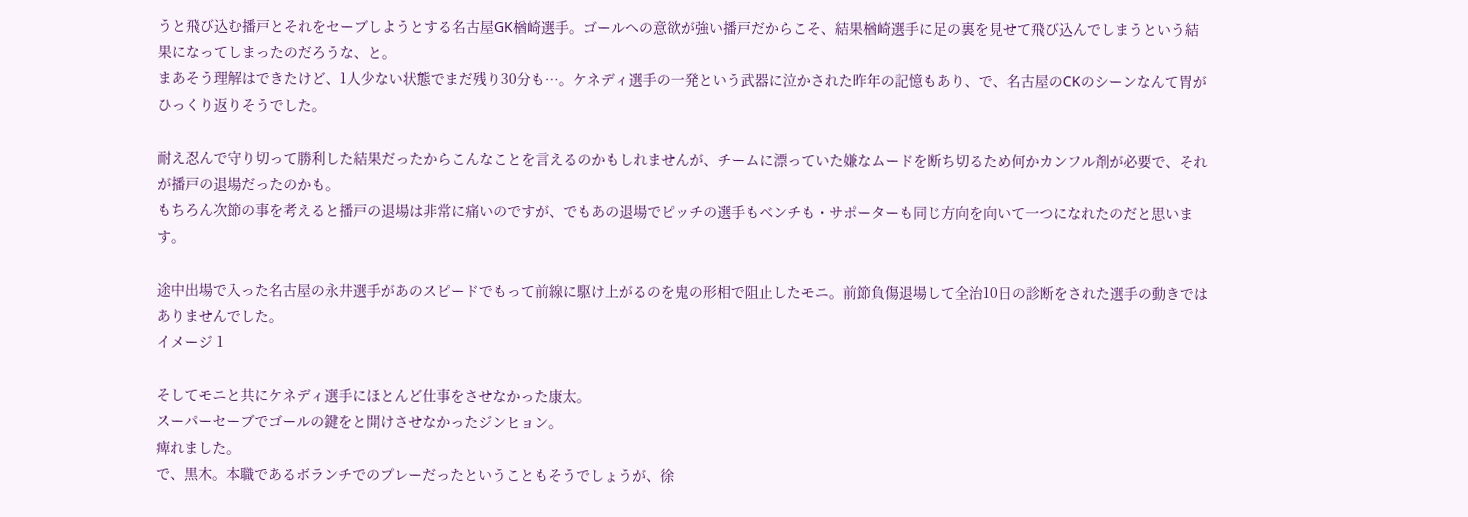うと飛び込む播戸とそれをセーブしようとする名古屋GK楢崎選手。ゴールへの意欲が強い播戸だからこそ、結果楢崎選手に足の裏を見せて飛び込んでしまうという結果になってしまったのだろうな、と。
まあそう理解はできたけど、1人少ない状態でまだ残り30分も…。ケネディ選手の一発という武器に泣かされた昨年の記憶もあり、で、名古屋のCKのシーンなんて胃がひっくり返りそうでした。

耐え忍んで守り切って勝利した結果だったからこんなことを言えるのかもしれませんが、チームに漂っていた嫌なムードを断ち切るため何かカンフル剤が必要で、それが播戸の退場だったのかも。
もちろん次節の事を考えると播戸の退場は非常に痛いのですが、でもあの退場でピッチの選手もベンチも・サポーターも同じ方向を向いて一つになれたのだと思います。

途中出場で入った名古屋の永井選手があのスピードでもって前線に駆け上がるのを鬼の形相で阻止したモニ。前節負傷退場して全治10日の診断をされた選手の動きではありませんでした。
イメージ 1

そしてモニと共にケネディ選手にほとんど仕事をさせなかった康太。
スーパーセーブでゴールの鍵をと開けさせなかったジンヒョン。
痺れました。
で、黒木。本職であるボランチでのプレーだったということもそうでしょうが、徐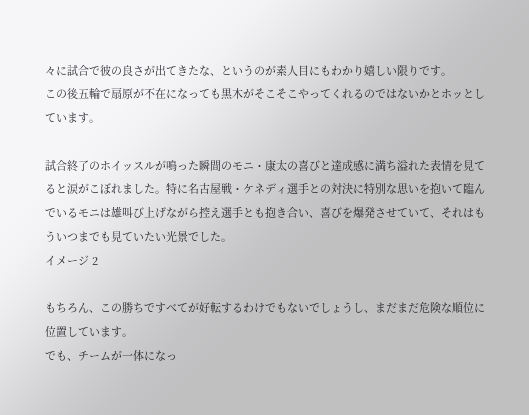々に試合で彼の良さが出てきたな、というのが素人目にもわかり嬉しい限りです。
この後五輪で扇原が不在になっても黒木がそこそこやってくれるのではないかとホッとしています。

試合終了のホイッスルが鳴った瞬間のモニ・康太の喜びと達成感に満ち溢れた表情を見てると涙がこぼれました。特に名古屋戦・ケネディ選手との対決に特別な思いを抱いて臨んでいるモニは雄叫び上げながら控え選手とも抱き合い、喜びを爆発させていて、それはもういつまでも見ていたい光景でした。
イメージ 2

もちろん、この勝ちですべてが好転するわけでもないでしょうし、まだまだ危険な順位に位置しています。
でも、チームが一体になっ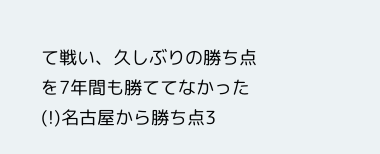て戦い、久しぶりの勝ち点を7年間も勝ててなかった(!)名古屋から勝ち点3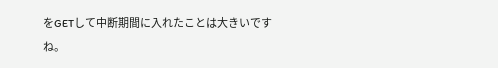をGETして中断期間に入れたことは大きいですね。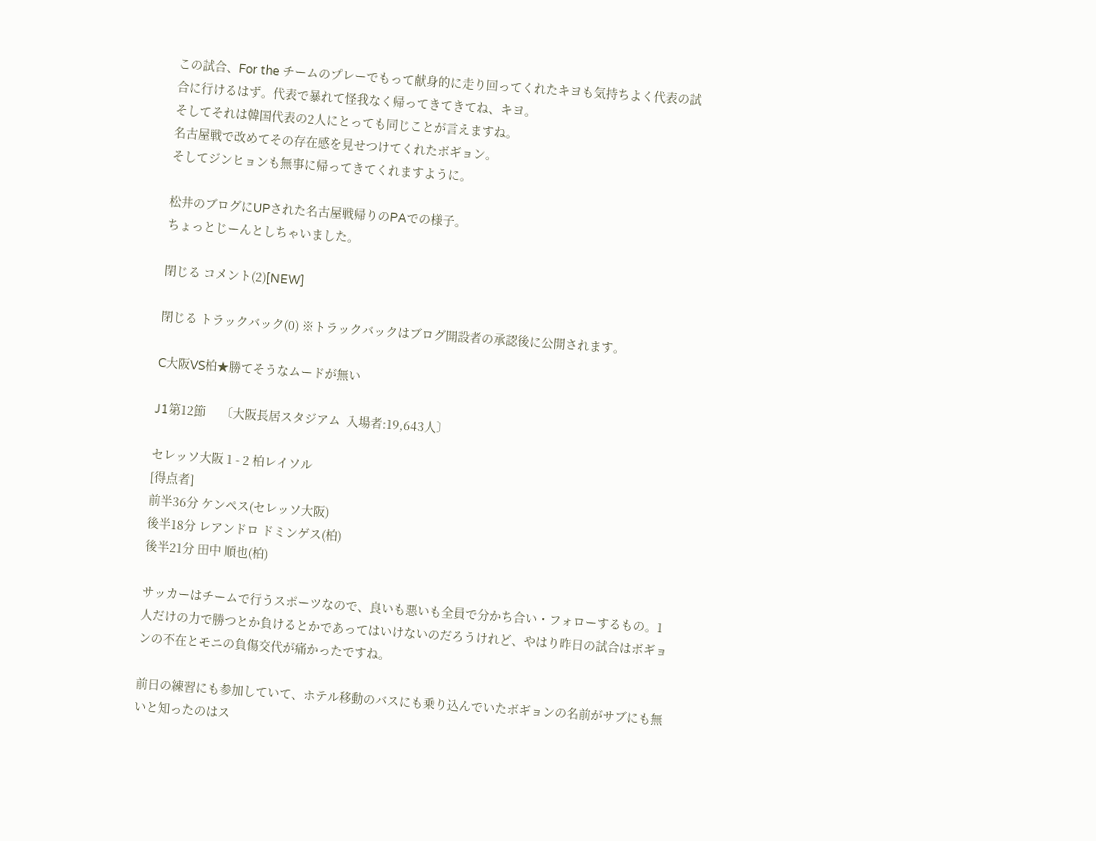この試合、For the チームのプレーでもって献身的に走り回ってくれたキヨも気持ちよく代表の試合に行けるはず。代表で暴れて怪我なく帰ってきてきてね、キヨ。
そしてそれは韓国代表の2人にとっても同じことが言えますね。
名古屋戦で改めてその存在感を見せつけてくれたボギョン。
そしてジンヒョンも無事に帰ってきてくれますように。

松井のブログにUPされた名古屋戦帰りのPAでの様子。
ちょっとじーんとしちゃいました。

閉じる コメント(2)[NEW]

閉じる トラックバック(0) ※トラックバックはブログ開設者の承認後に公開されます。

C大阪VS柏★勝てそうなムードが無い

J1第12節     〔大阪長居スタジアム  入場者:19,643人〕

セレッソ大阪 1 - 2 柏レイソル
[得点者]
前半36分 ケンペス(セレッソ大阪)
後半18分 レアンドロ ドミンゲス(柏)
後半21分 田中 順也(柏)

サッカーはチームで行うスポーツなので、良いも悪いも全員で分かち合い・フォローするもの。1人だけの力で勝つとか負けるとかであってはいけないのだろうけれど、やはり昨日の試合はボギョンの不在とモニの負傷交代が痛かったですね。

前日の練習にも参加していて、ホテル移動のバスにも乗り込んでいたボギョンの名前がサブにも無いと知ったのはス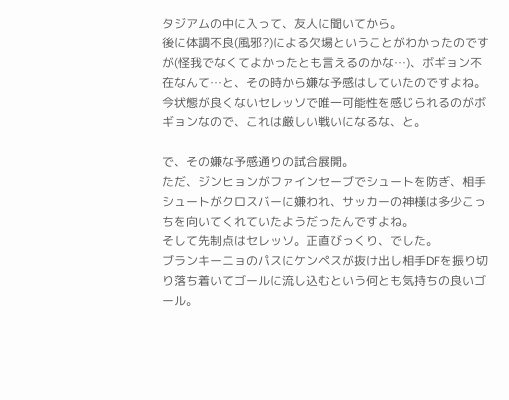タジアムの中に入って、友人に聞いてから。
後に体調不良(風邪?)による欠場ということがわかったのですが(怪我でなくてよかったとも言えるのかな…)、ボギョン不在なんて…と、その時から嫌な予感はしていたのですよね。
今状態が良くないセレッソで唯一可能性を感じられるのがボギョンなので、これは厳しい戦いになるな、と。

で、その嫌な予感通りの試合展開。
ただ、ジンヒョンがファインセーブでシュートを防ぎ、相手シュートがクロスバーに嫌われ、サッカーの神様は多少こっちを向いてくれていたようだったんですよね。
そして先制点はセレッソ。正直びっくり、でした。
ブランキーニョのパスにケンペスが抜け出し相手DFを振り切り落ち着いてゴールに流し込むという何とも気持ちの良いゴール。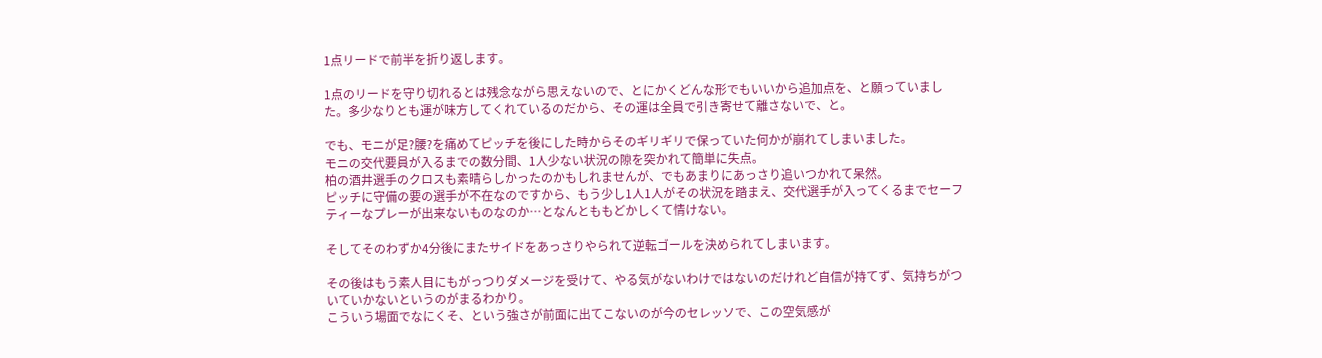1点リードで前半を折り返します。

1点のリードを守り切れるとは残念ながら思えないので、とにかくどんな形でもいいから追加点を、と願っていました。多少なりとも運が味方してくれているのだから、その運は全員で引き寄せて離さないで、と。

でも、モニが足?腰?を痛めてピッチを後にした時からそのギリギリで保っていた何かが崩れてしまいました。
モニの交代要員が入るまでの数分間、1人少ない状況の隙を突かれて簡単に失点。
柏の酒井選手のクロスも素晴らしかったのかもしれませんが、でもあまりにあっさり追いつかれて呆然。
ピッチに守備の要の選手が不在なのですから、もう少し1人1人がその状況を踏まえ、交代選手が入ってくるまでセーフティーなプレーが出来ないものなのか…となんとももどかしくて情けない。

そしてそのわずか4分後にまたサイドをあっさりやられて逆転ゴールを決められてしまいます。

その後はもう素人目にもがっつりダメージを受けて、やる気がないわけではないのだけれど自信が持てず、気持ちがついていかないというのがまるわかり。
こういう場面でなにくそ、という強さが前面に出てこないのが今のセレッソで、この空気感が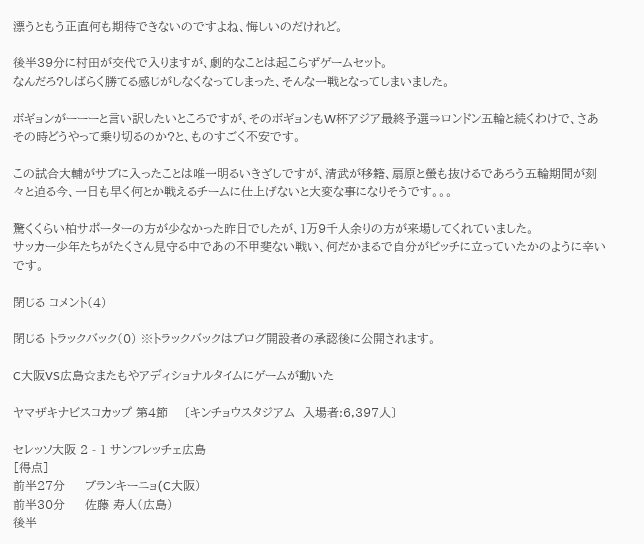漂うともう正直何も期待できないのですよね、悔しいのだけれど。

後半39分に村田が交代で入りますが、劇的なことは起こらずゲームセット。
なんだろ?しばらく勝てる感じがしなくなってしまった、そんな一戦となってしまいました。

ボギョンがーーーと言い訳したいところですが、そのボギョンもW杯アジア最終予選⇒ロンドン五輪と続くわけで、さあその時どうやって乗り切るのか?と、ものすごく不安です。

この試合大輔がサブに入ったことは唯一明るいきざしですが、清武が移籍、扇原と螢も抜けるであろう五輪期間が刻々と迫る今、一日も早く何とか戦えるチームに仕上げないと大変な事になりそうです。。。

驚くくらい柏サポーターの方が少なかった昨日でしたが、1万9千人余りの方が来場してくれていました。
サッカー少年たちがたくさん見守る中であの不甲斐ない戦い、何だかまるで自分がピッチに立っていたかのように辛いです。

閉じる コメント(4)

閉じる トラックバック(0) ※トラックバックはブログ開設者の承認後に公開されます。

C大阪VS広島☆またもやアディショナルタイムにゲームが動いた

ヤマザキナビスコカップ 第4節    〔キンチョウスタジアム  入場者:6,397人〕

セレッソ大阪 2 - 1 サンフレッチェ広島
[得点]
前半27分     ブランキーニョ(C大阪)
前半30分     佐藤 寿人(広島)
後半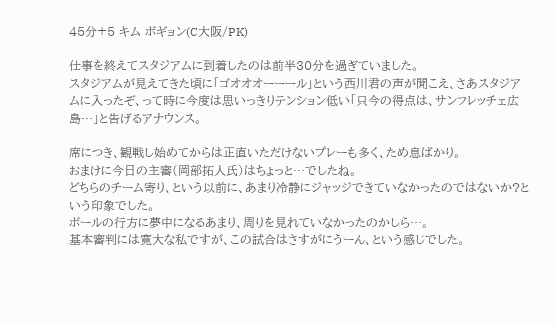45分+5 キム ボギョン(C大阪/PK)

仕事を終えてスタジアムに到着したのは前半30分を過ぎていました。
スタジアムが見えてきた頃に「ゴオオオーーール」という西川君の声が聞こえ、さあスタジアムに入ったぞ、って時に今度は思いっきりテンション低い「只今の得点は、サンフレッチェ広島…」と告げるアナウンス。

席につき、観戦し始めてからは正直いただけないプレーも多く、ため息ばかり。
おまけに今日の主審(岡部拓人氏)はちょっと…でしたね。
どちらのチーム寄り、という以前に、あまり冷静にジャッジできていなかったのではないか?という印象でした。
ボールの行方に夢中になるあまり、周りを見れていなかったのかしら…。
基本審判には寛大な私ですが、この試合はさすがにうーん、という感じでした。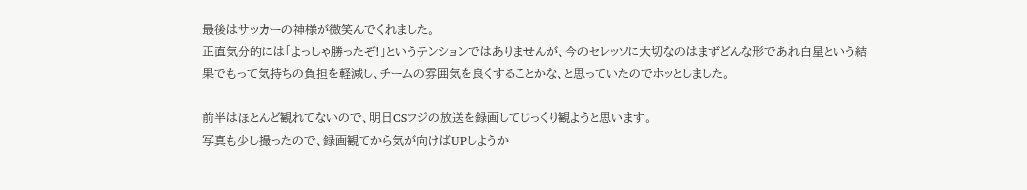最後はサッカーの神様が微笑んでくれました。
正直気分的には「よっしゃ勝ったぞ!」というテンションではありませんが、今のセレッソに大切なのはまずどんな形であれ白星という結果でもって気持ちの負担を軽減し、チームの雰囲気を良くすることかな、と思っていたのでホッとしました。

前半はほとんど観れてないので、明日CSフジの放送を録画してじっくり観ようと思います。
写真も少し撮ったので、録画観てから気が向けばUPしようか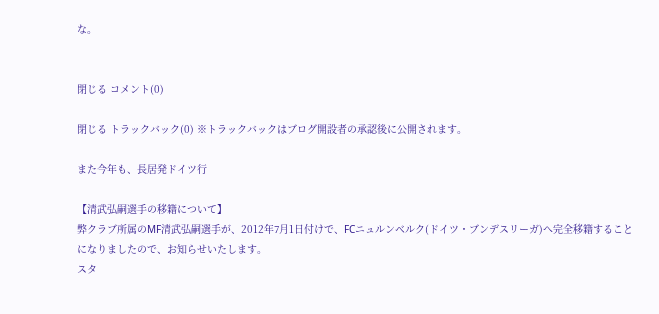な。


閉じる コメント(0)

閉じる トラックバック(0) ※トラックバックはブログ開設者の承認後に公開されます。

また今年も、長居発ドイツ行

【清武弘嗣選手の移籍について】
弊クラブ所属のMF清武弘嗣選手が、2012年7月1日付けで、FCニュルンベルク(ドイツ・ブンデスリーガ)へ完全移籍することになりましたので、お知らせいたします。
スタ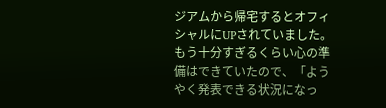ジアムから帰宅するとオフィシャルにUPされていました。
もう十分すぎるくらい心の準備はできていたので、「ようやく発表できる状況になっ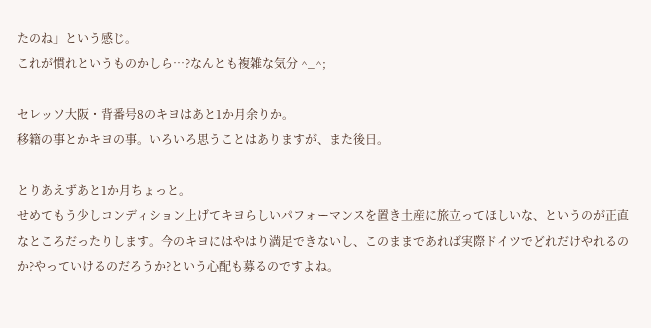たのね」という感じ。
これが慣れというものかしら…?なんとも複雑な気分 ^_^;

セレッソ大阪・背番号8のキヨはあと1か月余りか。
移籍の事とかキヨの事。いろいろ思うことはありますが、また後日。

とりあえずあと1か月ちょっと。
せめてもう少しコンディション上げてキヨらしいパフォーマンスを置き土産に旅立ってほしいな、というのが正直なところだったりします。今のキヨにはやはり満足できないし、このままであれば実際ドイツでどれだけやれるのか?やっていけるのだろうか?という心配も募るのですよね。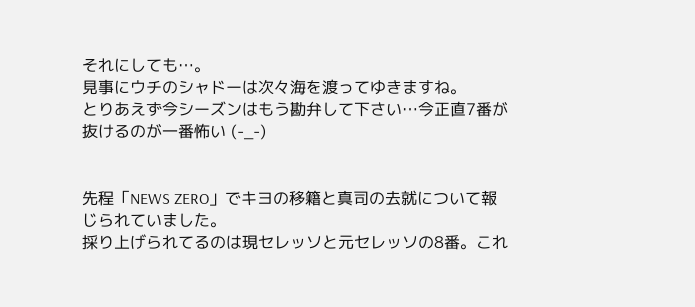それにしても…。
見事にウチのシャドーは次々海を渡ってゆきますね。
とりあえず今シーズンはもう勘弁して下さい…今正直7番が抜けるのが一番怖い (-_-)


先程「NEWS ZERO」でキヨの移籍と真司の去就について報じられていました。
採り上げられてるのは現セレッソと元セレッソの8番。これ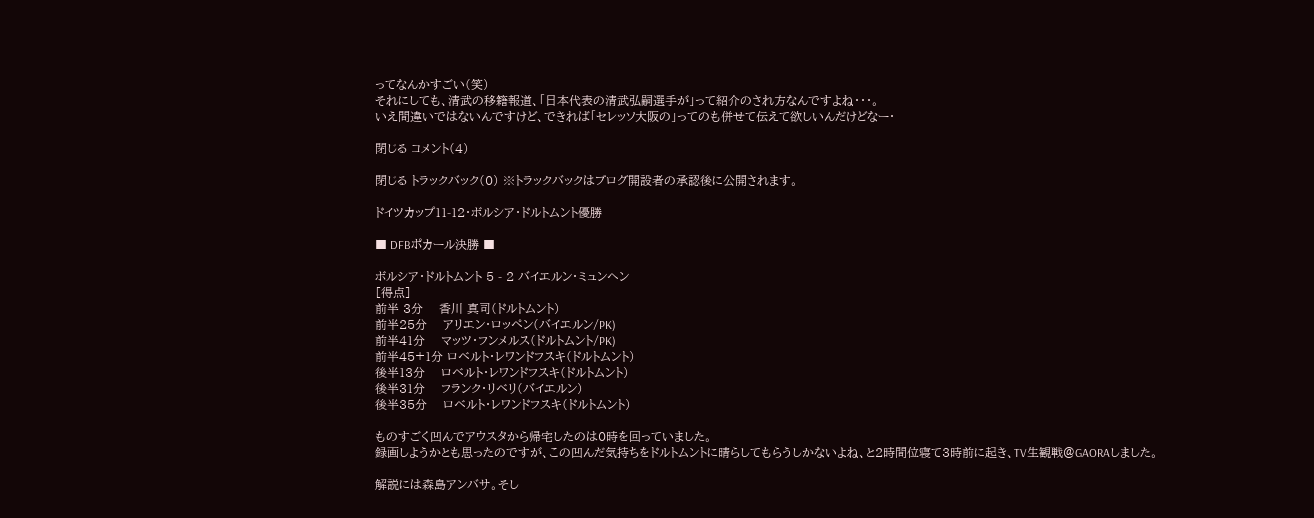ってなんかすごい(笑)
それにしても、清武の移籍報道、「日本代表の清武弘嗣選手が」って紹介のされ方なんですよね・・・。
いえ間違いではないんですけど、できれば「セレッソ大阪の」ってのも併せて伝えて欲しいんだけどなー・

閉じる コメント(4)

閉じる トラックバック(0) ※トラックバックはブログ開設者の承認後に公開されます。

ドイツカップ11-12・ボルシア・ドルトムント優勝

■ DFBポカール決勝 ■

ボルシア・ドルトムント 5 - 2 バイエルン・ミュンヘン
[得点]
前半 3分    香川 真司(ドルトムント)
前半25分    アリエン・ロッペン(バイエルン/PK)
前半41分    マッツ・フンメルス(ドルトムント/PK)
前半45+1分 ロベルト・レワンドフスキ(ドルトムント)
後半13分    ロベルト・レワンドフスキ(ドルトムント)
後半31分    フランク・リベリ(バイエルン)
後半35分    ロベルト・レワンドフスキ(ドルトムント)

ものすごく凹んでアウスタから帰宅したのは0時を回っていました。
録画しようかとも思ったのですが、この凹んだ気持ちをドルトムントに晴らしてもらうしかないよね、と2時間位寝て3時前に起き、TV生観戦@GAORAしました。

解説には森島アンバサ。そし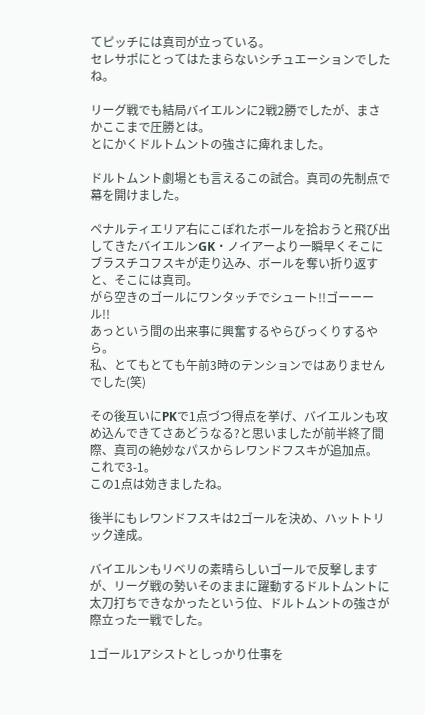てピッチには真司が立っている。
セレサポにとってはたまらないシチュエーションでしたね。

リーグ戦でも結局バイエルンに2戦2勝でしたが、まさかここまで圧勝とは。
とにかくドルトムントの強さに痺れました。

ドルトムント劇場とも言えるこの試合。真司の先制点で幕を開けました。

ペナルティエリア右にこぼれたボールを拾おうと飛び出してきたバイエルンGK・ノイアーより一瞬早くそこにブラスチコフスキが走り込み、ボールを奪い折り返すと、そこには真司。
がら空きのゴールにワンタッチでシュート!!ゴーーール!!
あっという間の出来事に興奮するやらびっくりするやら。
私、とてもとても午前3時のテンションではありませんでした(笑)

その後互いにPKで1点づつ得点を挙げ、バイエルンも攻め込んできてさあどうなる?と思いましたが前半終了間際、真司の絶妙なパスからレワンドフスキが追加点。
これで3-1。
この1点は効きましたね。

後半にもレワンドフスキは2ゴールを決め、ハットトリック達成。

バイエルンもリベリの素晴らしいゴールで反撃しますが、リーグ戦の勢いそのままに躍動するドルトムントに太刀打ちできなかったという位、ドルトムントの強さが際立った一戦でした。

1ゴール1アシストとしっかり仕事を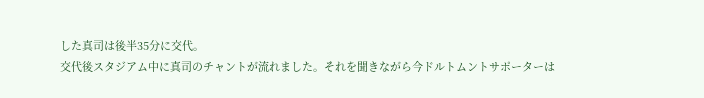した真司は後半35分に交代。
交代後スタジアム中に真司のチャントが流れました。それを聞きながら今ドルトムントサポーターは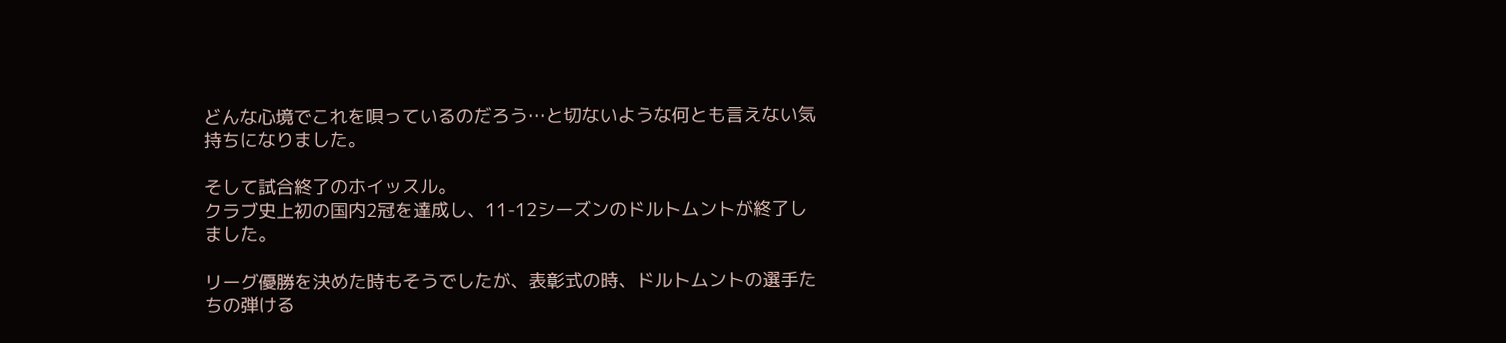どんな心境でこれを唄っているのだろう…と切ないような何とも言えない気持ちになりました。

そして試合終了のホイッスル。
クラブ史上初の国内2冠を達成し、11-12シーズンのドルトムントが終了しました。

リーグ優勝を決めた時もそうでしたが、表彰式の時、ドルトムントの選手たちの弾ける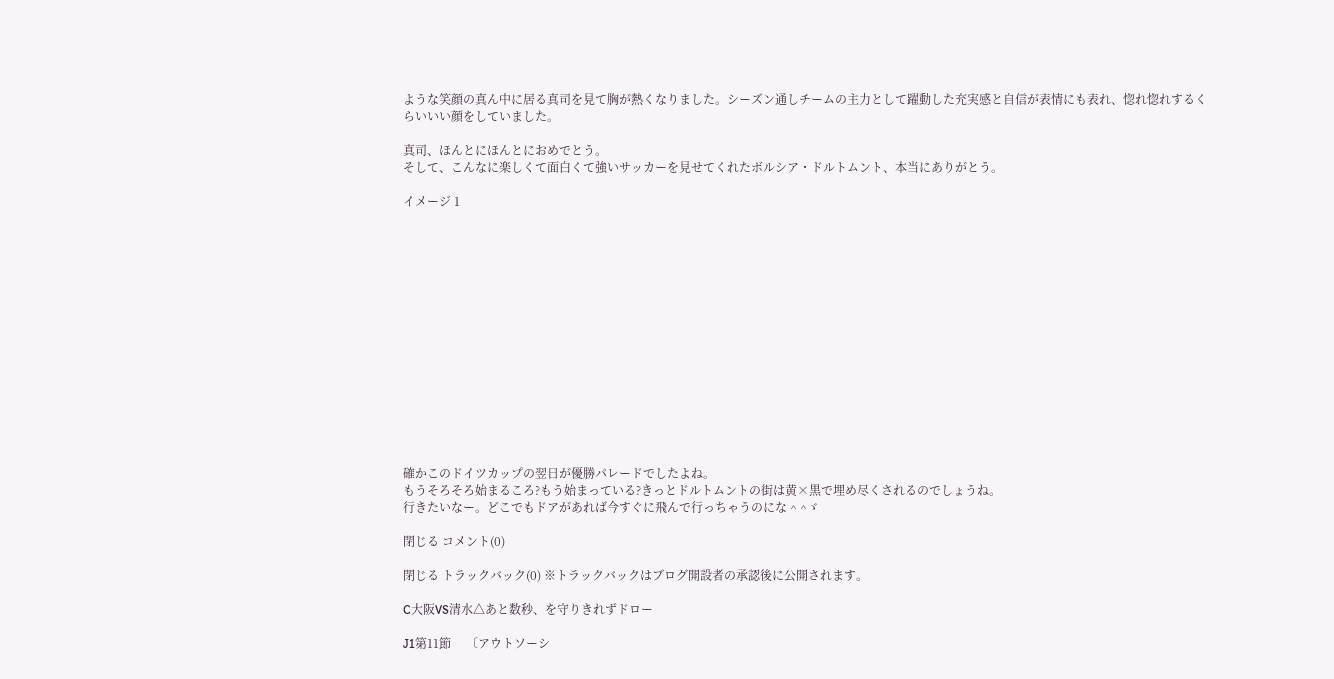ような笑顔の真ん中に居る真司を見て胸が熱くなりました。シーズン通しチームの主力として躍動した充実感と自信が表情にも表れ、惚れ惚れするくらいいい顔をしていました。

真司、ほんとにほんとにおめでとう。
そして、こんなに楽しくて面白くて強いサッカーを見せてくれたボルシア・ドルトムント、本当にありがとう。

イメージ 1















確かこのドイツカップの翌日が優勝パレードでしたよね。
もうそろそろ始まるころ?もう始まっている?きっとドルトムントの街は黄×黒で埋め尽くされるのでしょうね。
行きたいなー。どこでもドアがあれば今すぐに飛んで行っちゃうのにな ^ ^ゞ

閉じる コメント(0)

閉じる トラックバック(0) ※トラックバックはブログ開設者の承認後に公開されます。

C大阪VS清水△あと数秒、を守りきれずドロー

J1第11節     〔アウトソーシ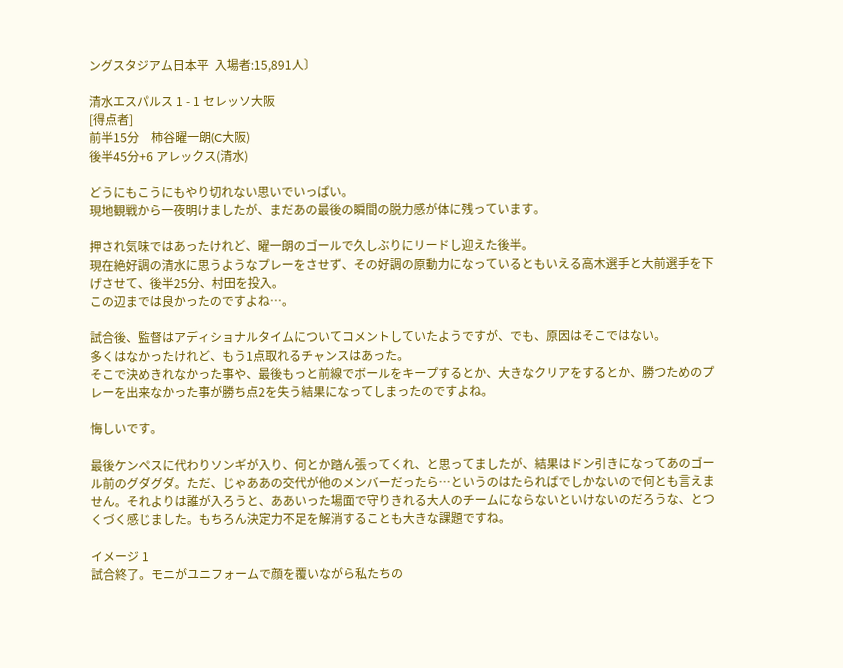ングスタジアム日本平  入場者:15,891人〕

清水エスパルス 1 - 1 セレッソ大阪
[得点者]
前半15分    柿谷曜一朗(C大阪)
後半45分+6 アレックス(清水)

どうにもこうにもやり切れない思いでいっぱい。
現地観戦から一夜明けましたが、まだあの最後の瞬間の脱力感が体に残っています。

押され気味ではあったけれど、曜一朗のゴールで久しぶりにリードし迎えた後半。
現在絶好調の清水に思うようなプレーをさせず、その好調の原動力になっているともいえる高木選手と大前選手を下げさせて、後半25分、村田を投入。
この辺までは良かったのですよね…。

試合後、監督はアディショナルタイムについてコメントしていたようですが、でも、原因はそこではない。
多くはなかったけれど、もう1点取れるチャンスはあった。
そこで決めきれなかった事や、最後もっと前線でボールをキープするとか、大きなクリアをするとか、勝つためのプレーを出来なかった事が勝ち点2を失う結果になってしまったのですよね。

悔しいです。

最後ケンペスに代わりソンギが入り、何とか踏ん張ってくれ、と思ってましたが、結果はドン引きになってあのゴール前のグダグダ。ただ、じゃああの交代が他のメンバーだったら…というのはたらればでしかないので何とも言えません。それよりは誰が入ろうと、ああいった場面で守りきれる大人のチームにならないといけないのだろうな、とつくづく感じました。もちろん決定力不足を解消することも大きな課題ですね。

イメージ 1
試合終了。モニがユニフォームで顔を覆いながら私たちの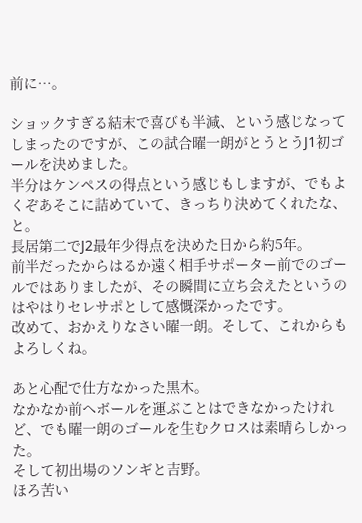前に…。

ショックすぎる結末で喜びも半減、という感じなってしまったのですが、この試合曜一朗がとうとうJ1初ゴールを決めました。
半分はケンペスの得点という感じもしますが、でもよくぞあそこに詰めていて、きっちり決めてくれたな、と。
長居第二でJ2最年少得点を決めた日から約5年。
前半だったからはるか遠く相手サポーター前でのゴールではありましたが、その瞬間に立ち会えたというのはやはりセレサポとして感慨深かったです。
改めて、おかえりなさい曜一朗。そして、これからもよろしくね。

あと心配で仕方なかった黒木。
なかなか前へボールを運ぶことはできなかったけれど、でも曜一朗のゴールを生むクロスは素晴らしかった。
そして初出場のソンギと吉野。
ほろ苦い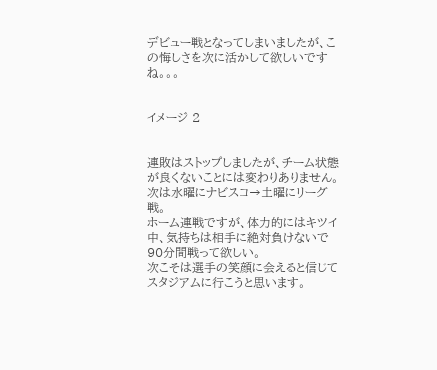デビュー戦となってしまいましたが、この悔しさを次に活かして欲しいですね。。。


イメージ 2


連敗はストップしましたが、チーム状態が良くないことには変わりありません。
次は水曜にナビスコ→土曜にリーグ戦。
ホーム連戦ですが、体力的にはキツイ中、気持ちは相手に絶対負けないで90分間戦って欲しい。
次こそは選手の笑顔に会えると信じてスタジアムに行こうと思います。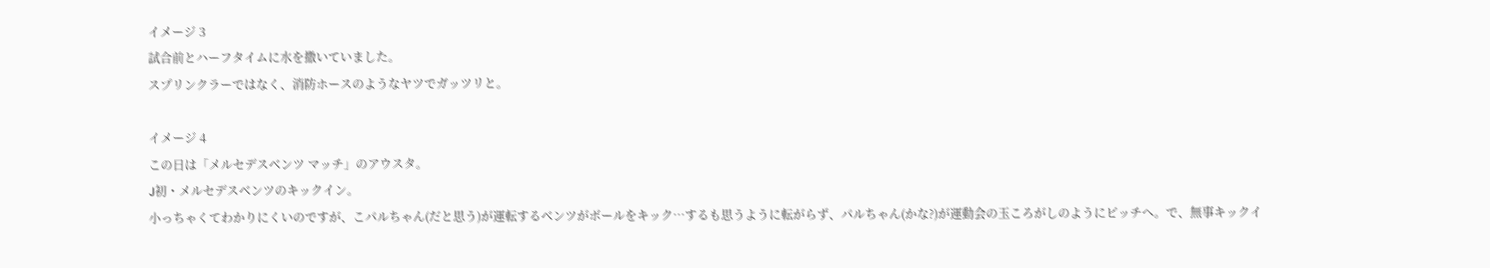イメージ 3
試合前とハーフタイムに水を撒いていました。
スプリンクラーではなく、消防ホースのようなヤツでガッツリと。

イメージ 4
この日は「メルセデスベンツ マッチ」のアウスタ。
J初・メルセデスベンツのキックイン。
小っちゃくてわかりにくいのですが、こパルちゃん(だと思う)が運転するベンツがボールをキック…するも思うように転がらず、パルちゃん(かな?)が運動会の玉ころがしのようにピッチへ。で、無事キックイ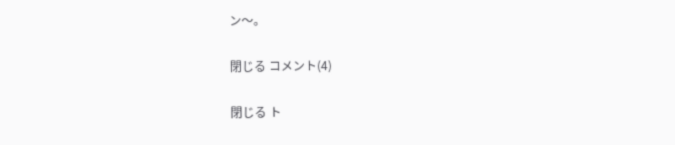ン〜。

閉じる コメント(4)

閉じる ト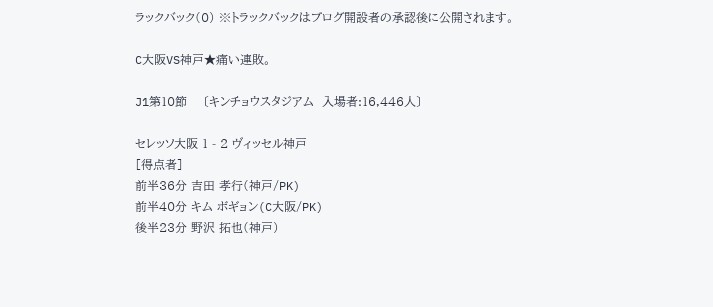ラックバック(0) ※トラックバックはブログ開設者の承認後に公開されます。

C大阪VS神戸★痛い連敗。

J1第10節    〔キンチョウスタジアム  入場者:16,446人〕

セレッソ大阪 1 - 2 ヴィッセル神戸
[得点者]
前半36分 吉田 孝行(神戸/PK)
前半40分 キム ボギョン(C大阪/PK)
後半23分 野沢 拓也(神戸)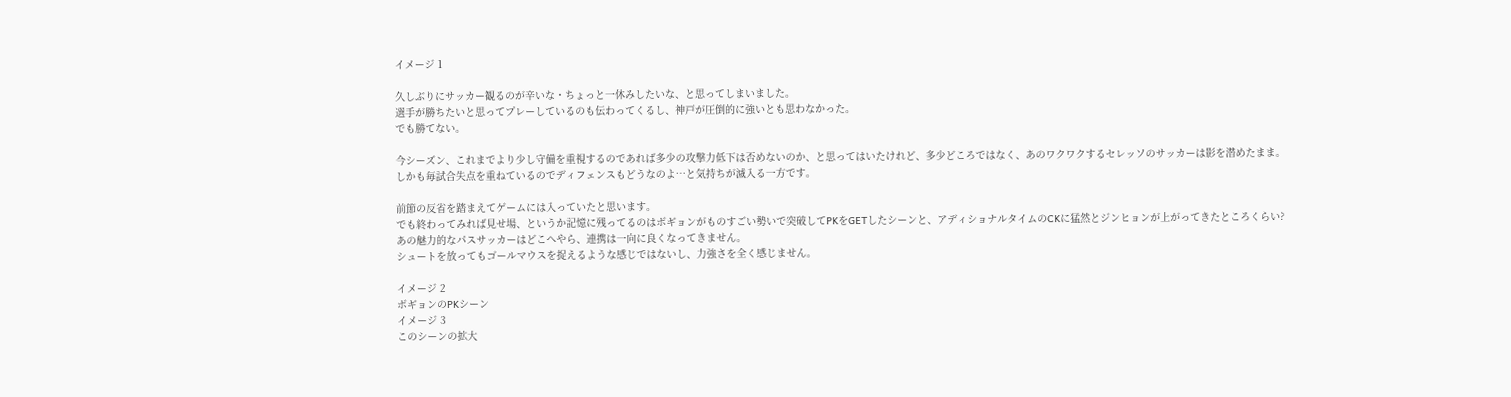イメージ 1

久しぶりにサッカー観るのが辛いな・ちょっと一休みしたいな、と思ってしまいました。
選手が勝ちたいと思ってプレーしているのも伝わってくるし、神戸が圧倒的に強いとも思わなかった。
でも勝てない。

今シーズン、これまでより少し守備を重視するのであれば多少の攻撃力低下は否めないのか、と思ってはいたけれど、多少どころではなく、あのワクワクするセレッソのサッカーは影を潜めたまま。
しかも毎試合失点を重ねているのでディフェンスもどうなのよ…と気持ちが滅入る一方です。

前節の反省を踏まえてゲームには入っていたと思います。
でも終わってみれば見せ場、というか記憶に残ってるのはボギョンがものすごい勢いで突破してPKをGETしたシーンと、アディショナルタイムのCKに猛然とジンヒョンが上がってきたところくらい?
あの魅力的なパスサッカーはどこへやら、連携は一向に良くなってきません。
シュートを放ってもゴールマウスを捉えるような感じではないし、力強さを全く感じません。

イメージ 2
ボギョンのPKシーン
イメージ 3
このシーンの拡大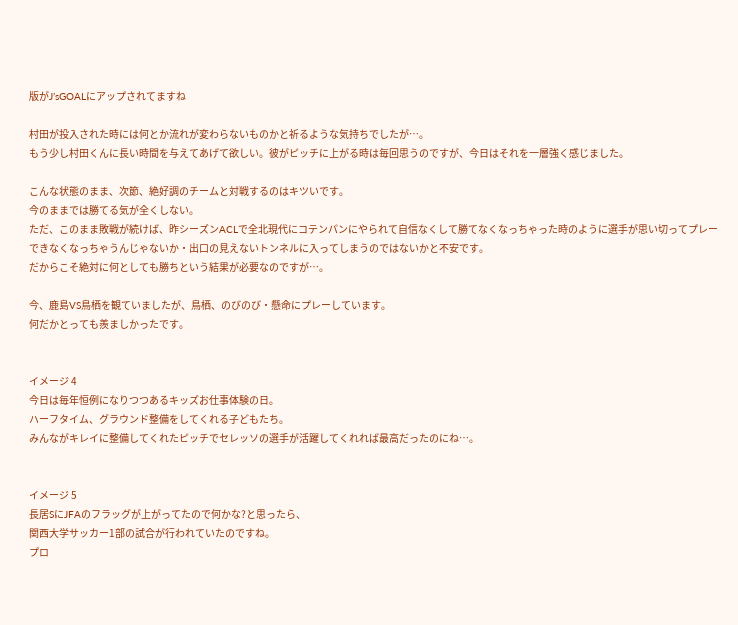版がJ’sGOALにアップされてますね

村田が投入された時には何とか流れが変わらないものかと祈るような気持ちでしたが…。
もう少し村田くんに長い時間を与えてあげて欲しい。彼がピッチに上がる時は毎回思うのですが、今日はそれを一層強く感じました。

こんな状態のまま、次節、絶好調のチームと対戦するのはキツいです。
今のままでは勝てる気が全くしない。
ただ、このまま敗戦が続けば、昨シーズンACLで全北現代にコテンパンにやられて自信なくして勝てなくなっちゃった時のように選手が思い切ってプレーできなくなっちゃうんじゃないか・出口の見えないトンネルに入ってしまうのではないかと不安です。
だからこそ絶対に何としても勝ちという結果が必要なのですが…。

今、鹿島VS鳥栖を観ていましたが、鳥栖、のびのび・懸命にプレーしています。
何だかとっても羨ましかったです。


イメージ 4
今日は毎年恒例になりつつあるキッズお仕事体験の日。
ハーフタイム、グラウンド整備をしてくれる子どもたち。
みんながキレイに整備してくれたピッチでセレッソの選手が活躍してくれれば最高だったのにね…。


イメージ 5
長居SにJFAのフラッグが上がってたので何かな?と思ったら、
関西大学サッカー1部の試合が行われていたのですね。
プロ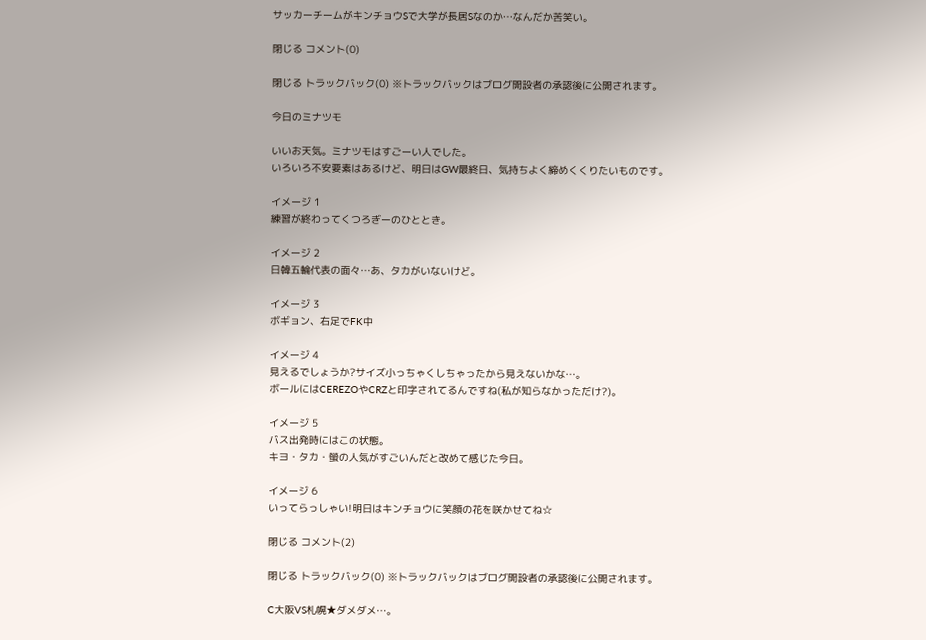サッカーチームがキンチョウSで大学が長居Sなのか…なんだか苦笑い。

閉じる コメント(0)

閉じる トラックバック(0) ※トラックバックはブログ開設者の承認後に公開されます。

今日のミナツモ

いいお天気。ミナツモはすごーい人でした。
いろいろ不安要素はあるけど、明日はGW最終日、気持ちよく締めくくりたいものです。

イメージ 1
練習が終わってくつろぎーのひととき。

イメージ 2
日韓五輪代表の面々…あ、タカがいないけど。

イメージ 3
ボギョン、右足でFK中

イメージ 4
見えるでしょうか?サイズ小っちゃくしちゃったから見えないかな…。
ボールにはCEREZOやCRZと印字されてるんですね(私が知らなかっただけ?)。

イメージ 5
バス出発時にはこの状態。
キヨ・タカ・螢の人気がすごいんだと改めて感じた今日。

イメージ 6
いってらっしゃい!明日はキンチョウに笑顔の花を咲かせてね☆

閉じる コメント(2)

閉じる トラックバック(0) ※トラックバックはブログ開設者の承認後に公開されます。

C大阪VS札幌★ダメダメ…。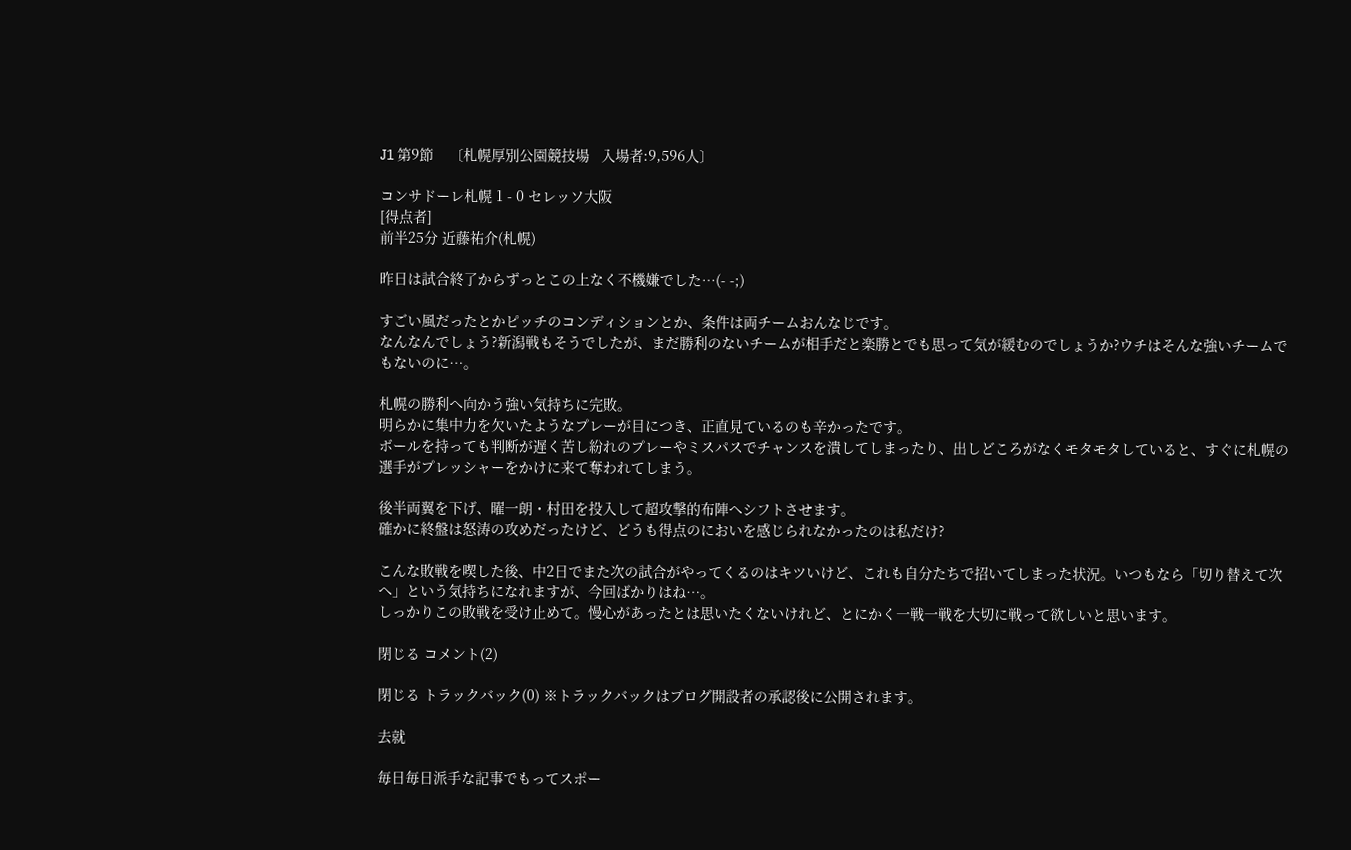J1 第9節    〔札幌厚別公園競技場   入場者:9,596人〕

コンサドーレ札幌 1 - 0 セレッソ大阪
[得点者]
前半25分 近藤祐介(札幌)

昨日は試合終了からずっとこの上なく不機嫌でした…(- -;)

すごい風だったとかピッチのコンディションとか、条件は両チームおんなじです。
なんなんでしょう?新潟戦もそうでしたが、まだ勝利のないチームが相手だと楽勝とでも思って気が緩むのでしょうか?ウチはそんな強いチームでもないのに…。

札幌の勝利へ向かう強い気持ちに完敗。
明らかに集中力を欠いたようなプレーが目につき、正直見ているのも辛かったです。
ボールを持っても判断が遅く苦し紛れのプレーやミスパスでチャンスを潰してしまったり、出しどころがなくモタモタしていると、すぐに札幌の選手がプレッシャーをかけに来て奪われてしまう。

後半両翼を下げ、曜一朗・村田を投入して超攻撃的布陣へシフトさせます。
確かに終盤は怒涛の攻めだったけど、どうも得点のにおいを感じられなかったのは私だけ?

こんな敗戦を喫した後、中2日でまた次の試合がやってくるのはキツいけど、これも自分たちで招いてしまった状況。いつもなら「切り替えて次へ」という気持ちになれますが、今回ばかりはね…。
しっかりこの敗戦を受け止めて。慢心があったとは思いたくないけれど、とにかく一戦一戦を大切に戦って欲しいと思います。

閉じる コメント(2)

閉じる トラックバック(0) ※トラックバックはブログ開設者の承認後に公開されます。

去就

毎日毎日派手な記事でもってスポー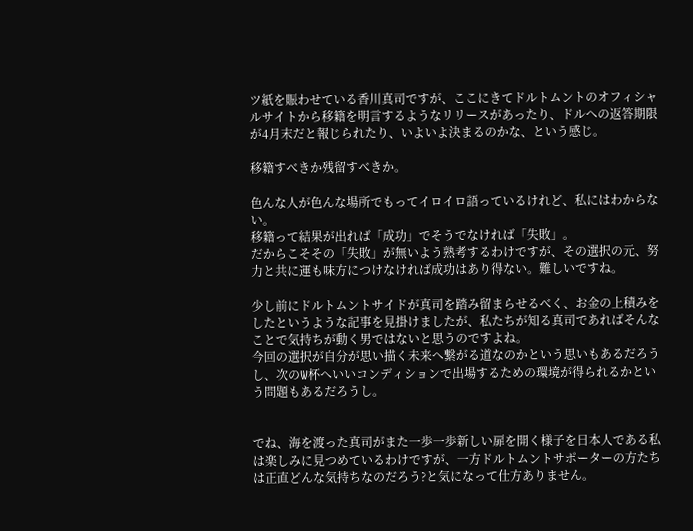ツ紙を賑わせている香川真司ですが、ここにきてドルトムントのオフィシャルサイトから移籍を明言するようなリリースがあったり、ドルへの返答期限が4月末だと報じられたり、いよいよ決まるのかな、という感じ。

移籍すべきか残留すべきか。

色んな人が色んな場所でもってイロイロ語っているけれど、私にはわからない。
移籍って結果が出れば「成功」でそうでなければ「失敗」。
だからこそその「失敗」が無いよう熟考するわけですが、その選択の元、努力と共に運も味方につけなければ成功はあり得ない。難しいですね。

少し前にドルトムントサイドが真司を踏み留まらせるべく、お金の上積みをしたというような記事を見掛けましたが、私たちが知る真司であればそんなことで気持ちが動く男ではないと思うのですよね。
今回の選択が自分が思い描く未来へ繋がる道なのかという思いもあるだろうし、次のW杯へいいコンディションで出場するための環境が得られるかという問題もあるだろうし。


でね、海を渡った真司がまた一歩一歩新しい扉を開く様子を日本人である私は楽しみに見つめているわけですが、一方ドルトムントサポーターの方たちは正直どんな気持ちなのだろう?と気になって仕方ありません。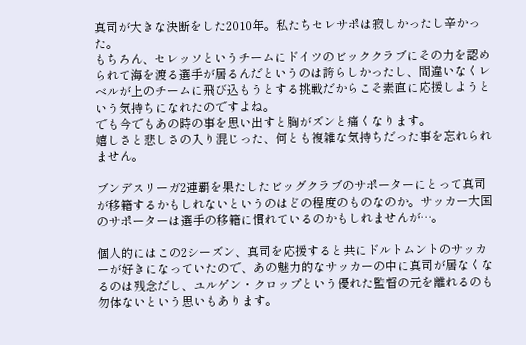真司が大きな決断をした2010年。私たちセレサポは寂しかったし辛かった。
もちろん、セレッソというチームにドイツのビッククラブにその力を認められて海を渡る選手が居るんだというのは誇らしかったし、間違いなくレベルが上のチームに飛び込もうとする挑戦だからこそ素直に応援しようという気持ちになれたのですよね。
でも今でもあの時の事を思い出すと胸がズンと痛くなります。
嬉しさと悲しさの入り混じった、何とも複雑な気持ちだった事を忘れられません。

ブンデスリーガ2連覇を果たしたビッグクラブのサポーターにとって真司が移籍するかもしれないというのはどの程度のものなのか。サッカー大国のサポーターは選手の移籍に慣れているのかもしれませんが…。

個人的にはこの2シーズン、真司を応援すると共にドルトムントのサッカーが好きになっていたので、あの魅力的なサッカーの中に真司が居なくなるのは残念だし、ユルゲン・クロップという優れた監督の元を離れるのも勿体ないという思いもあります。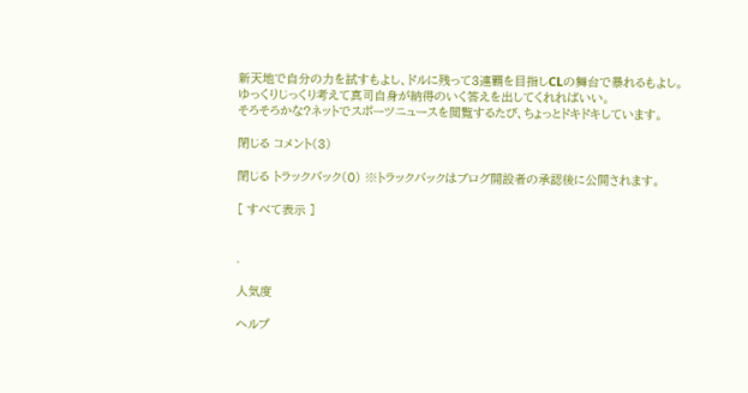新天地で自分の力を試すもよし、ドルに残って3連覇を目指しCLの舞台で暴れるもよし。
ゆっくりじっくり考えて真司自身が納得のいく答えを出してくれればいい。
そろそろかな?ネットでスポーツニュースを閲覧するたび、ちょっとドキドキしています。

閉じる コメント(3)

閉じる トラックバック(0) ※トラックバックはブログ開設者の承認後に公開されます。

[ すべて表示 ]


.

人気度

ヘルプ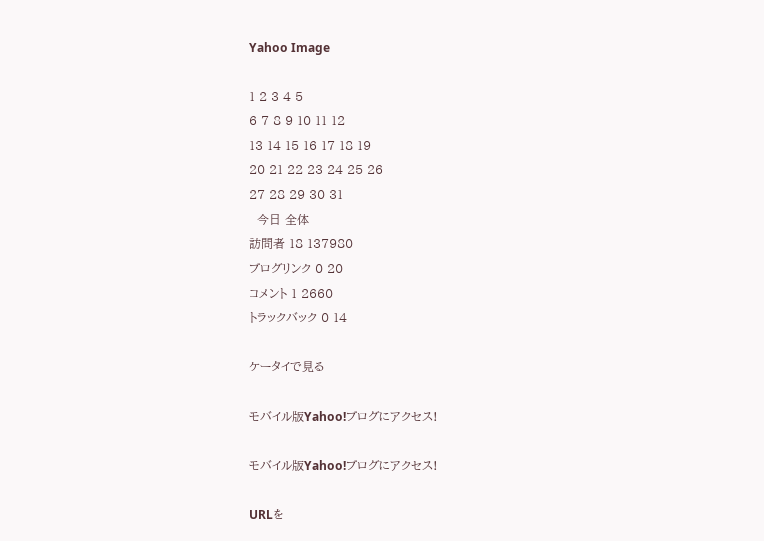Yahoo Image

1 2 3 4 5
6 7 8 9 10 11 12
13 14 15 16 17 18 19
20 21 22 23 24 25 26
27 28 29 30 31
  今日 全体
訪問者 18 137980
ブログリンク 0 20
コメント 1 2660
トラックバック 0 14

ケータイで見る

モバイル版Yahoo!ブログにアクセス!

モバイル版Yahoo!ブログにアクセス!

URLを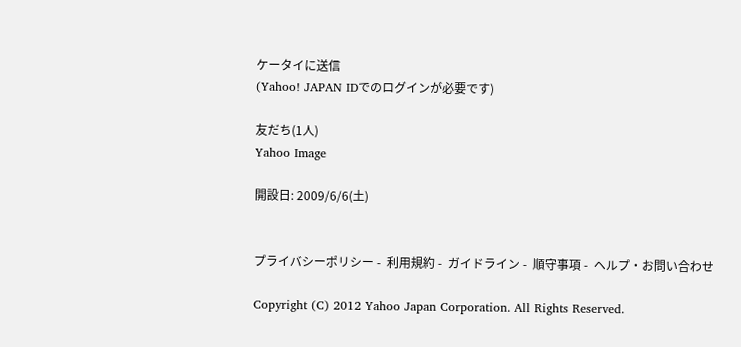ケータイに送信
(Yahoo! JAPAN IDでのログインが必要です)

友だち(1人)
Yahoo Image

開設日: 2009/6/6(土)


プライバシーポリシー -  利用規約 -  ガイドライン -  順守事項 -  ヘルプ・お問い合わせ

Copyright (C) 2012 Yahoo Japan Corporation. All Rights Reserved.